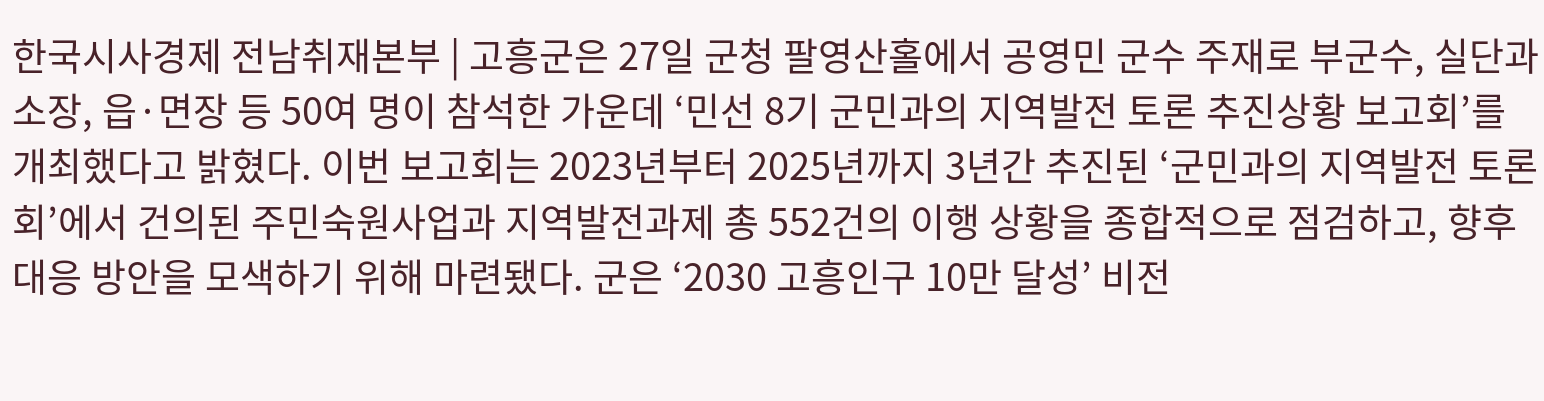한국시사경제 전남취재본부 | 고흥군은 27일 군청 팔영산홀에서 공영민 군수 주재로 부군수, 실단과소장, 읍·면장 등 50여 명이 참석한 가운데 ‘민선 8기 군민과의 지역발전 토론 추진상황 보고회’를 개최했다고 밝혔다. 이번 보고회는 2023년부터 2025년까지 3년간 추진된 ‘군민과의 지역발전 토론회’에서 건의된 주민숙원사업과 지역발전과제 총 552건의 이행 상황을 종합적으로 점검하고, 향후 대응 방안을 모색하기 위해 마련됐다. 군은 ‘2030 고흥인구 10만 달성’ 비전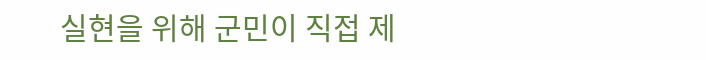실현을 위해 군민이 직접 제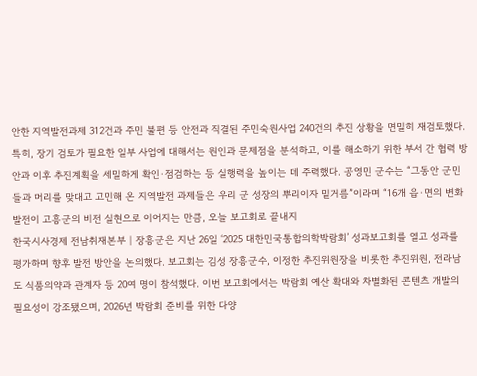안한 지역발전과제 312건과 주민 불편 등 안전과 직결된 주민숙원사업 240건의 추진 상황을 면밀히 재검토했다. 특히, 장기 검토가 필요한 일부 사업에 대해서는 원인과 문제점을 분석하고, 이를 해소하기 위한 부서 간 협력 방안과 이후 추진계획을 세밀하게 확인·점검하는 등 실행력을 높이는 데 주력했다. 공영민 군수는 “그동안 군민들과 머리를 맞대고 고민해 온 지역발전 과제들은 우리 군 성장의 뿌리이자 밑거름”이라며 “16개 읍·면의 변화 발전이 고흥군의 비전 실현으로 이어지는 만큼, 오늘 보고회로 끝내지
한국시사경제 전남취재본부 | 장흥군은 지난 26일 ‘2025 대한민국통합의학박람회’ 성과보고회를 열고 성과를 평가하며 향후 발전 방안을 논의했다. 보고회는 김성 장흥군수, 이정한 추진위원장을 비롯한 추진위원, 전라남도 식품의약과 관계자 등 20여 명이 참석했다. 이번 보고회에서는 박람회 예산 확대와 차별화된 콘텐츠 개발의 필요성이 강조됐으며, 2026년 박람회 준비를 위한 다양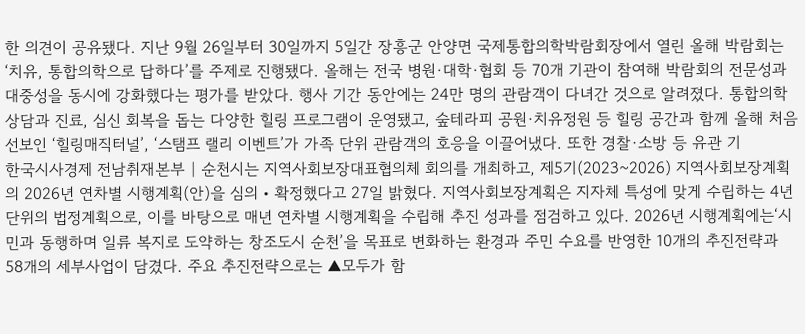한 의견이 공유됐다. 지난 9월 26일부터 30일까지 5일간 장흥군 안양면 국제통합의학박람회장에서 열린 올해 박람회는 ‘치유, 통합의학으로 답하다’를 주제로 진행됐다. 올해는 전국 병원·대학·협회 등 70개 기관이 참여해 박람회의 전문성과 대중성을 동시에 강화했다는 평가를 받았다. 행사 기간 동안에는 24만 명의 관람객이 다녀간 것으로 알려졌다. 통합의학 상담과 진료, 심신 회복을 돕는 다양한 힐링 프로그램이 운영됐고, 숲테라피 공원·치유정원 등 힐링 공간과 함께 올해 처음 선보인 ‘힐링매직터널’, ‘스탬프 랠리 이벤트’가 가족 단위 관람객의 호응을 이끌어냈다. 또한 경찰·소방 등 유관 기
한국시사경제 전남취재본부 | 순천시는 지역사회보장대표협의체 회의를 개최하고, 제5기(2023~2026) 지역사회보장계획의 2026년 연차별 시행계획(안)을 심의‧확정했다고 27일 밝혔다. 지역사회보장계획은 지자체 특성에 맞게 수립하는 4년 단위의 법정계획으로, 이를 바탕으로 매년 연차별 시행계획을 수립해 추진 성과를 점검하고 있다. 2026년 시행계획에는‘시민과 동행하며 일류 복지로 도약하는 창조도시 순천’을 목표로 변화하는 환경과 주민 수요를 반영한 10개의 추진전략과 58개의 세부사업이 담겼다. 주요 추진전략으로는 ▲모두가 함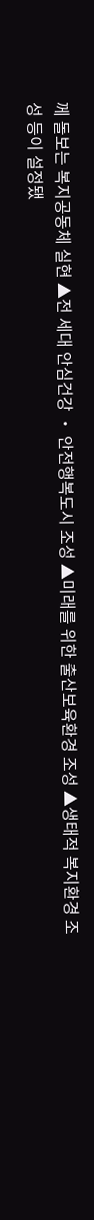께 돌보는 복지공동체 실현 ▲전 세대 안심건강 ‧ 안전행복도시 조성 ▲미래를 위한 출산보육환경 조성 ▲생태적 복지환경 조성 등이 설정됐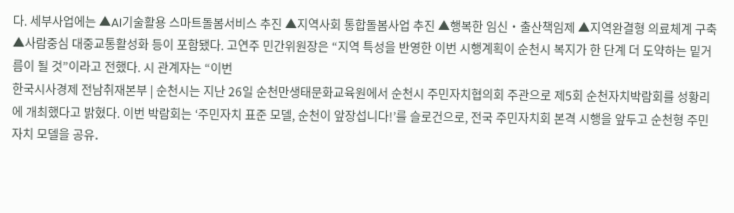다. 세부사업에는 ▲AI기술활용 스마트돌봄서비스 추진 ▲지역사회 통합돌봄사업 추진 ▲행복한 임신‧출산책임제 ▲지역완결형 의료체계 구축 ▲사람중심 대중교통활성화 등이 포함됐다. 고연주 민간위원장은 “지역 특성을 반영한 이번 시행계획이 순천시 복지가 한 단계 더 도약하는 밑거름이 될 것”이라고 전했다. 시 관계자는 “이번
한국시사경제 전남취재본부 | 순천시는 지난 26일 순천만생태문화교육원에서 순천시 주민자치협의회 주관으로 제5회 순천자치박람회를 성황리에 개최했다고 밝혔다. 이번 박람회는 ‘주민자치 표준 모델, 순천이 앞장섭니다!’를 슬로건으로, 전국 주민자치회 본격 시행을 앞두고 순천형 주민자치 모델을 공유․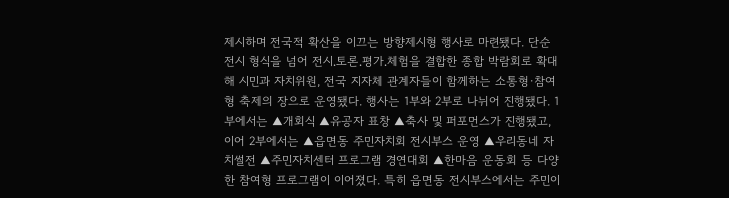제시하며 전국적 확산을 이끄는 방향제시형 행사로 마련됐다. 단순 전시 형식을 넘어 전시․토론․평가․체험을 결합한 종합 박람회로 확대해 시민과 자치위원, 전국 지자체 관계자들이 함께하는 소통형·참여형 축제의 장으로 운영됐다. 행사는 1부와 2부로 나뉘어 진행됐다. 1부에서는 ▲개회식 ▲유공자 표창 ▲축사 및 퍼포먼스가 진행됐고, 이어 2부에서는 ▲읍면동 주민자치회 전시부스 운영 ▲우리동네 자치썰전 ▲주민자치센터 프로그램 경연대회 ▲한마음 운동회 등 다양한 참여형 프로그램이 이어졌다. 특히 읍면동 전시부스에서는 주민이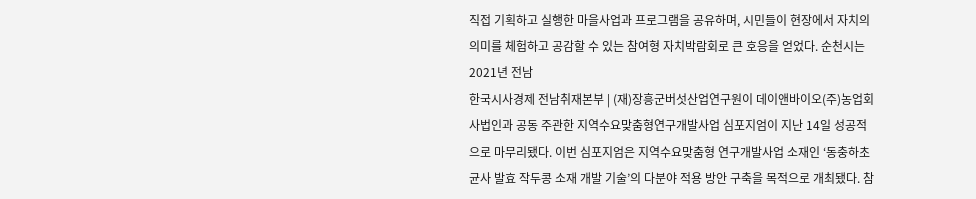직접 기획하고 실행한 마을사업과 프로그램을 공유하며, 시민들이 현장에서 자치의 의미를 체험하고 공감할 수 있는 참여형 자치박람회로 큰 호응을 얻었다. 순천시는 2021년 전남
한국시사경제 전남취재본부 | (재)장흥군버섯산업연구원이 데이앤바이오(주)농업회사법인과 공동 주관한 지역수요맞춤형연구개발사업 심포지엄이 지난 14일 성공적으로 마무리됐다. 이번 심포지엄은 지역수요맞춤형 연구개발사업 소재인 ‘동충하초 균사 발효 작두콩 소재 개발 기술’의 다분야 적용 방안 구축을 목적으로 개최됐다. 참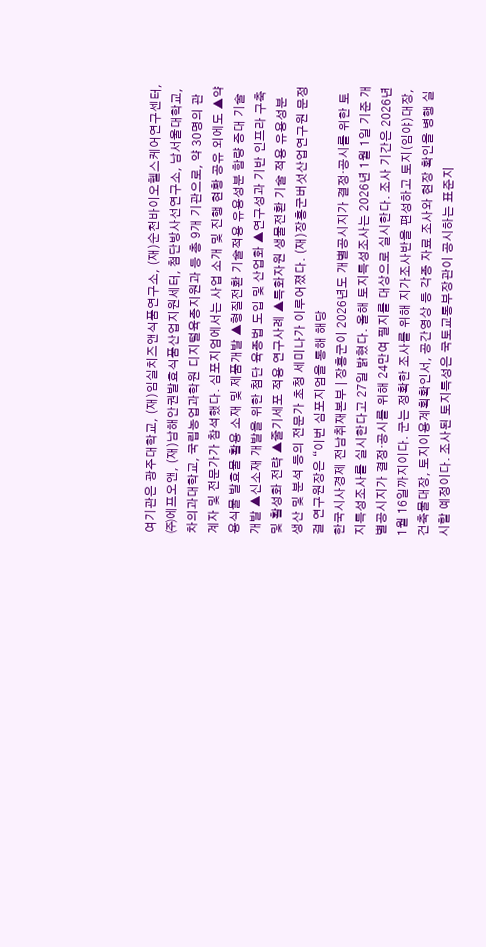여기관은 광주대학교, (재)임실치즈앤식품연구소, (재)순천바이오헬스케어연구센터, ㈜에프오앤, (재)남해안권발효식품산업지원세터, 첨단방사선연구소, 남서울대학교, 차의과대학교, 국립농업과학원 디지털육종지원과 등 총 9개 기관으로, 약 30명의 관계자 및 전문가가 참석했다. 심포지엄에서는 사업 소개 및 진행 현황 공유 외에도 ▲약용식물 발효물 활용 소재 및 제품개발 ▲형질전환 기술적용 유용성분 함량 증대 기술 개발 ▲신소재 개발을 위한 첨단 육종법 도입 및 산업화 ▲연구성과 기반 인프라 구축 및 활성화 전략 ▲줄기세포 적용 연구사례 ▲특화자원 생물전환 기술 적용 유용성분 생산 및 분석 등의 전문가 초청 세미나가 이루어졌다. (재)장흥군버섯산업연구원 문정걸 연구원장은 “이번 심포지엄을 통해 해당
한국시사경제 전남취재본부 | 장흥군이 2026년도 개별공시지가 결정·공시를 위한 토지특성조사를 실시한다고 27일 밝혔다. 올해 토지특성조사는 2026년 1월 1일 기준 개별공시지가 결정·공시를 위해 24만여 필지를 대상으로 실시한다. 조사 기간은 2026년 1월 16일까지이다. 군는 정확한 조사를 위해 지가조사반을 편성하고 토지(임야)대장, 건축물대장, 토지이용계획확인서, 공간영상 등 각종 자료 조사와 현장 확인을 병행 실시할 예정이다. 조사된 토지특성은 국토교통부장관이 공시하는 표준지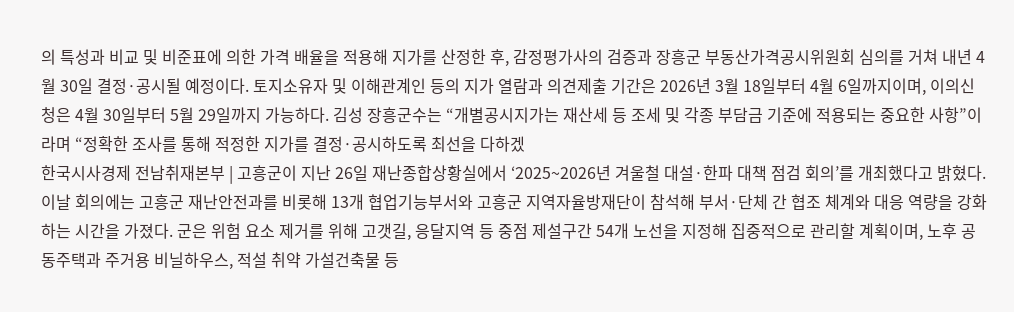의 특성과 비교 및 비준표에 의한 가격 배율을 적용해 지가를 산정한 후, 감정평가사의 검증과 장흥군 부동산가격공시위원회 심의를 거쳐 내년 4월 30일 결정·공시될 예정이다. 토지소유자 및 이해관계인 등의 지가 열람과 의견제출 기간은 2026년 3월 18일부터 4월 6일까지이며, 이의신청은 4월 30일부터 5월 29일까지 가능하다. 김성 장흥군수는 “개별공시지가는 재산세 등 조세 및 각종 부담금 기준에 적용되는 중요한 사항”이라며 “정확한 조사를 통해 적정한 지가를 결정·공시하도록 최선을 다하겠
한국시사경제 전남취재본부 | 고흥군이 지난 26일 재난종합상황실에서 ‘2025~2026년 겨울철 대설·한파 대책 점검 회의’를 개최했다고 밝혔다. 이날 회의에는 고흥군 재난안전과를 비롯해 13개 협업기능부서와 고흥군 지역자율방재단이 참석해 부서·단체 간 협조 체계와 대응 역량을 강화하는 시간을 가졌다. 군은 위험 요소 제거를 위해 고갯길, 응달지역 등 중점 제설구간 54개 노선을 지정해 집중적으로 관리할 계획이며, 노후 공동주택과 주거용 비닐하우스, 적설 취약 가설건축물 등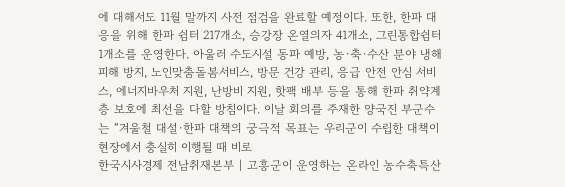에 대해서도 11월 말까지 사전 점검을 완료할 예정이다. 또한, 한파 대응을 위해 한파 쉼터 217개소, 승강장 온열의자 41개소, 그린통합쉼터 1개소를 운영한다. 아울러 수도시설 동파 예방, 농·축·수산 분야 냉해 피해 방지, 노인맞춤돌봄서비스, 방문 건강 관리, 응급 안전 안심 서비스, 에너지바우처 지원, 난방비 지원, 핫팩 배부 등을 통해 한파 취약계층 보호에 최선을 다할 방침이다. 이날 회의를 주재한 양국진 부군수는 “겨울철 대설·한파 대책의 궁극적 목표는 우리군이 수립한 대책이 현장에서 충실히 이행될 때 비로
한국시사경제 전남취재본부 | 고흥군이 운영하는 온라인 농수축특산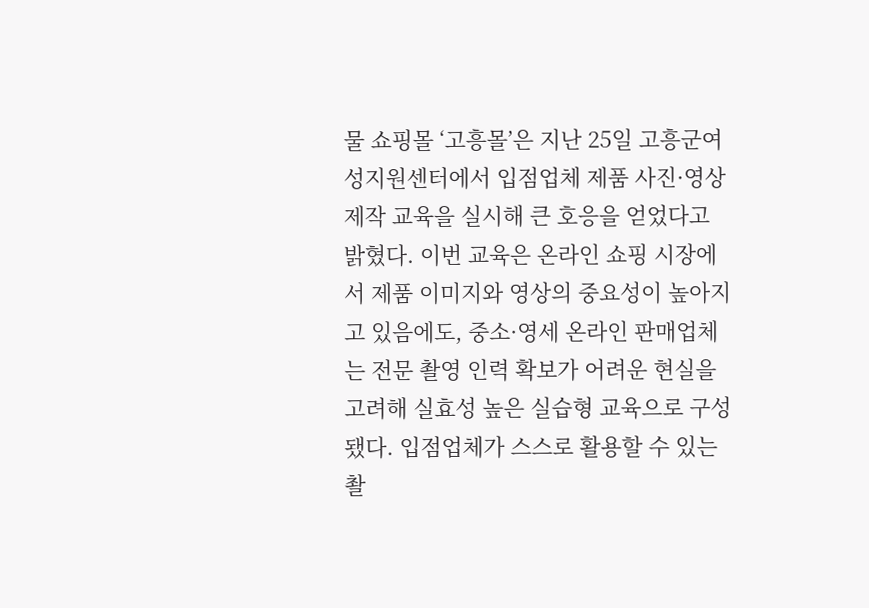물 쇼핑몰 ‘고흥몰’은 지난 25일 고흥군여성지원센터에서 입점업체 제품 사진·영상 제작 교육을 실시해 큰 호응을 얻었다고 밝혔다. 이번 교육은 온라인 쇼핑 시장에서 제품 이미지와 영상의 중요성이 높아지고 있음에도, 중소·영세 온라인 판매업체는 전문 촬영 인력 확보가 어려운 현실을 고려해 실효성 높은 실습형 교육으로 구성됐다. 입점업체가 스스로 활용할 수 있는 촬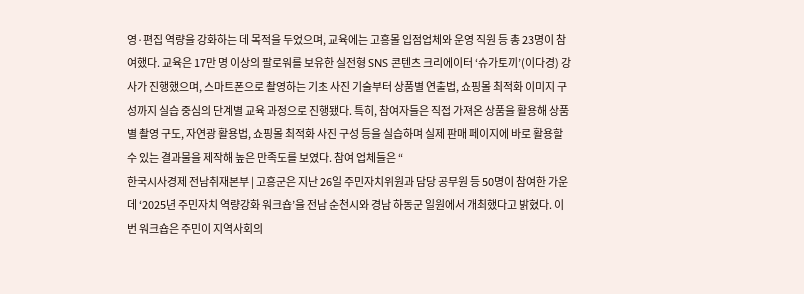영·편집 역량을 강화하는 데 목적을 두었으며, 교육에는 고흥몰 입점업체와 운영 직원 등 총 23명이 참여했다. 교육은 17만 명 이상의 팔로워를 보유한 실전형 SNS 콘텐츠 크리에이터 ‘슈가토끼’(이다경) 강사가 진행했으며, 스마트폰으로 촬영하는 기초 사진 기술부터 상품별 연출법, 쇼핑몰 최적화 이미지 구성까지 실습 중심의 단계별 교육 과정으로 진행됐다. 특히, 참여자들은 직접 가져온 상품을 활용해 상품별 촬영 구도, 자연광 활용법, 쇼핑몰 최적화 사진 구성 등을 실습하며 실제 판매 페이지에 바로 활용할 수 있는 결과물을 제작해 높은 만족도를 보였다. 참여 업체들은 “
한국시사경제 전남취재본부 | 고흥군은 지난 26일 주민자치위원과 담당 공무원 등 50명이 참여한 가운데 ‘2025년 주민자치 역량강화 워크숍’을 전남 순천시와 경남 하동군 일원에서 개최했다고 밝혔다. 이번 워크숍은 주민이 지역사회의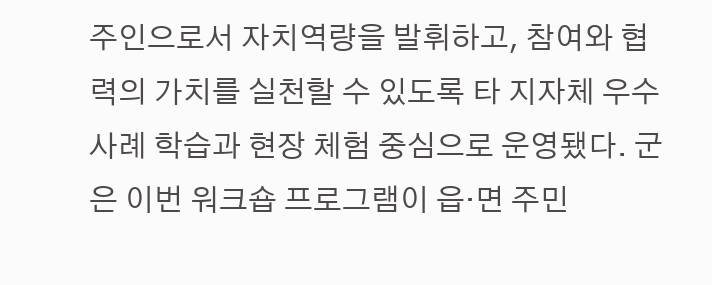주인으로서 자치역량을 발휘하고, 참여와 협력의 가치를 실천할 수 있도록 타 지자체 우수사례 학습과 현장 체험 중심으로 운영됐다. 군은 이번 워크숍 프로그램이 읍·면 주민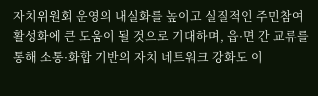자치위원회 운영의 내실화를 높이고 실질적인 주민참여 활성화에 큰 도움이 될 것으로 기대하며, 읍·면 간 교류를 통해 소통·화합 기반의 자치 네트워크 강화도 이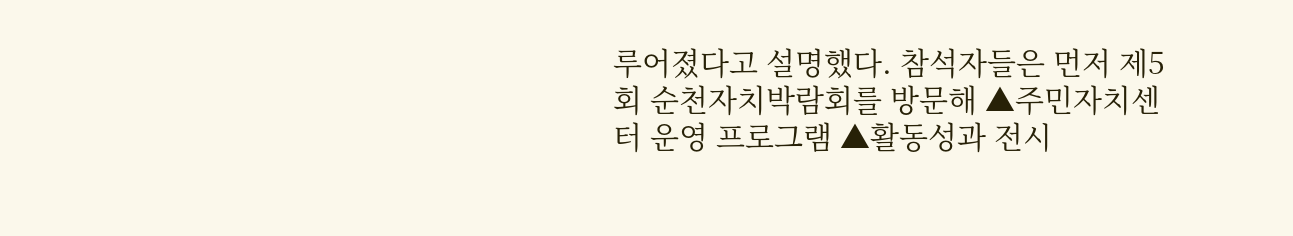루어졌다고 설명했다. 참석자들은 먼저 제5회 순천자치박람회를 방문해 ▲주민자치센터 운영 프로그램 ▲활동성과 전시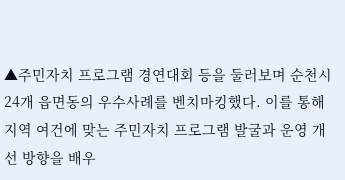▲주민자치 프로그램 경연대회 등을 둘러보며 순천시 24개 읍면동의 우수사례를 벤치마킹했다. 이를 통해 지역 여건에 맞는 주민자치 프로그램 발굴과 운영 개선 방향을 배우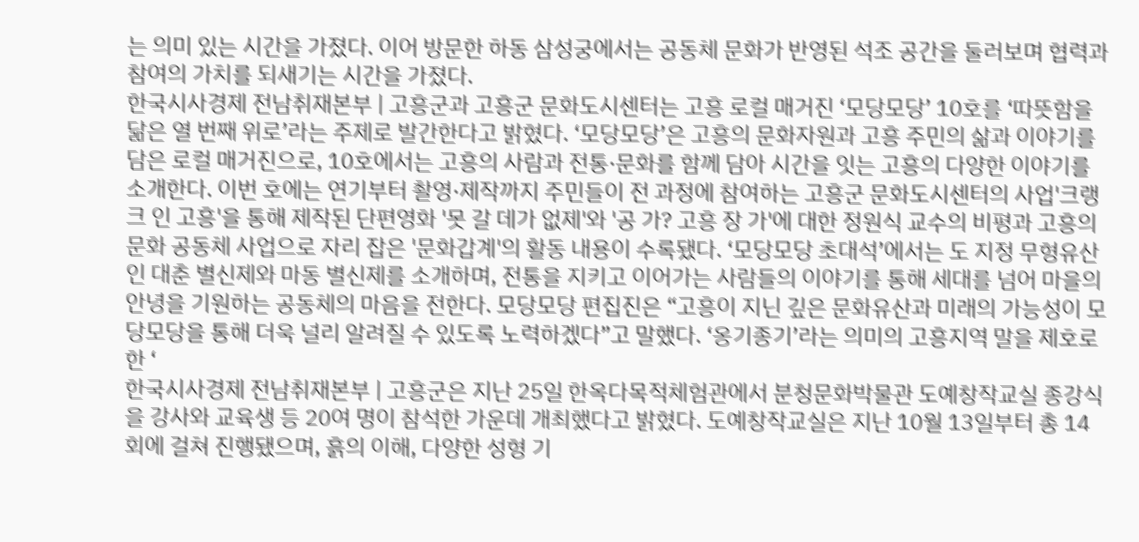는 의미 있는 시간을 가졌다. 이어 방문한 하동 삼성궁에서는 공동체 문화가 반영된 석조 공간을 둘러보며 협력과 참여의 가치를 되새기는 시간을 가졌다.
한국시사경제 전남취재본부 | 고흥군과 고흥군 문화도시센터는 고흥 로컬 매거진 ‘모당모당’ 10호를 ‘따뜻함을 닮은 열 번째 위로’라는 주제로 발간한다고 밝혔다. ‘모당모당’은 고흥의 문화자원과 고흥 주민의 삶과 이야기를 담은 로컬 매거진으로, 10호에서는 고흥의 사람과 전통·문화를 함께 담아 시간을 잇는 고흥의 다양한 이야기를 소개한다. 이번 호에는 연기부터 촬영·제작까지 주민들이 전 과정에 참여하는 고흥군 문화도시센터의 사업'크랭크 인 고흥'을 통해 제작된 단편영화 '못 갈 데가 없제'와 '공 가? 고흥 장 가'에 대한 정원식 교수의 비평과 고흥의 문화 공동체 사업으로 자리 잡은 '문화갑계'의 활동 내용이 수록됐다. ‘모당모당 초대석’에서는 도 지정 무형유산인 대춘 별신제와 마동 별신제를 소개하며, 전통을 지키고 이어가는 사람들의 이야기를 통해 세대를 넘어 마을의 안녕을 기원하는 공동체의 마음을 전한다. 모당모당 편집진은 “고흥이 지닌 깊은 문화유산과 미래의 가능성이 모당모당을 통해 더욱 널리 알려질 수 있도록 노력하겠다”고 말했다. ‘옹기종기’라는 의미의 고흥지역 말을 제호로 한 ‘
한국시사경제 전남취재본부 | 고흥군은 지난 25일 한옥다목적체험관에서 분청문화박물관 도예창작교실 종강식을 강사와 교육생 등 20여 명이 참석한 가운데 개최했다고 밝혔다. 도예창작교실은 지난 10월 13일부터 총 14회에 걸쳐 진행됐으며, 흙의 이해, 다양한 성형 기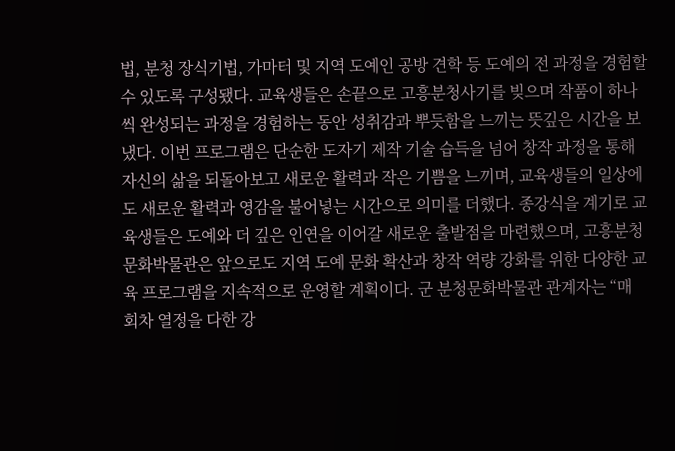법, 분청 장식기법, 가마터 및 지역 도예인 공방 견학 등 도예의 전 과정을 경험할 수 있도록 구성됐다. 교육생들은 손끝으로 고흥분청사기를 빚으며 작품이 하나씩 완성되는 과정을 경험하는 동안 성취감과 뿌듯함을 느끼는 뜻깊은 시간을 보냈다. 이번 프로그램은 단순한 도자기 제작 기술 습득을 넘어 창작 과정을 통해 자신의 삶을 되돌아보고 새로운 활력과 작은 기쁨을 느끼며, 교육생들의 일상에도 새로운 활력과 영감을 불어넣는 시간으로 의미를 더했다. 종강식을 계기로 교육생들은 도예와 더 깊은 인연을 이어갈 새로운 출발점을 마련했으며, 고흥분청문화박물관은 앞으로도 지역 도예 문화 확산과 창작 역량 강화를 위한 다양한 교육 프로그램을 지속적으로 운영할 계획이다. 군 분청문화박물관 관계자는 “매 회차 열정을 다한 강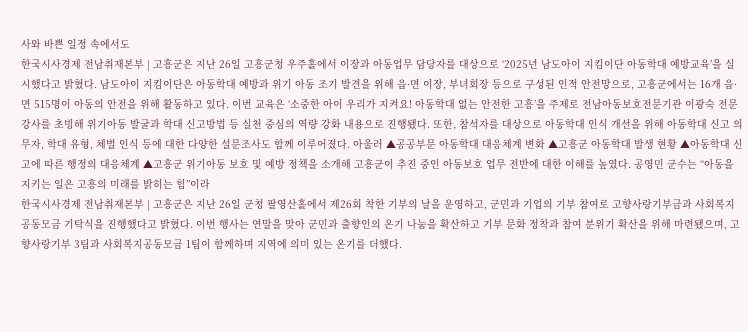사와 바쁜 일정 속에서도
한국시사경제 전남취재본부 | 고흥군은 지난 26일 고흥군청 우주홀에서 이장과 아동업무 담당자를 대상으로 ‘2025년 남도아이 지킴이단 아동학대 예방교육’을 실시했다고 밝혔다. 남도아이 지킴이단은 아동학대 예방과 위기 아동 조기 발견을 위해 읍·면 이장, 부녀회장 등으로 구성된 인적 안전망으로, 고흥군에서는 16개 읍·면 515명이 아동의 안전을 위해 활동하고 있다. 이번 교육은 ‘소중한 아이 우리가 지켜요! 아동학대 없는 안전한 고흥’을 주제로 전남아동보호전문기관 이광숙 전문 강사를 초빙해 위기아동 발굴과 학대 신고방법 등 실천 중심의 역량 강화 내용으로 진행됐다. 또한, 참석자를 대상으로 아동학대 인식 개선을 위해 아동학대 신고 의무자, 학대 유형, 체벌 인식 등에 대한 다양한 설문조사도 함께 이루어졌다. 아울러 ▲공공부문 아동학대 대응체계 변화 ▲고흥군 아동학대 발생 현황 ▲아동학대 신고에 따른 행정의 대응체계 ▲고흥군 위기아동 보호 및 예방 정책을 소개해 고흥군이 추진 중인 아동보호 업무 전반에 대한 이해를 높였다. 공영민 군수는 “아동을 지키는 일은 고흥의 미래를 밝히는 힘”이라
한국시사경제 전남취재본부 | 고흥군은 지난 26일 군청 팔영산홀에서 제26회 착한 기부의 날을 운영하고, 군민과 기업의 기부 참여로 고향사랑기부금과 사회복지공동모금 기탁식을 진행했다고 밝혔다. 이번 행사는 연말을 맞아 군민과 출향인의 온기 나눔을 확산하고 기부 문화 정착과 참여 분위기 확산을 위해 마련됐으며, 고향사랑기부 3팀과 사회복지공동모금 1팀이 함께하며 지역에 의미 있는 온기를 더했다.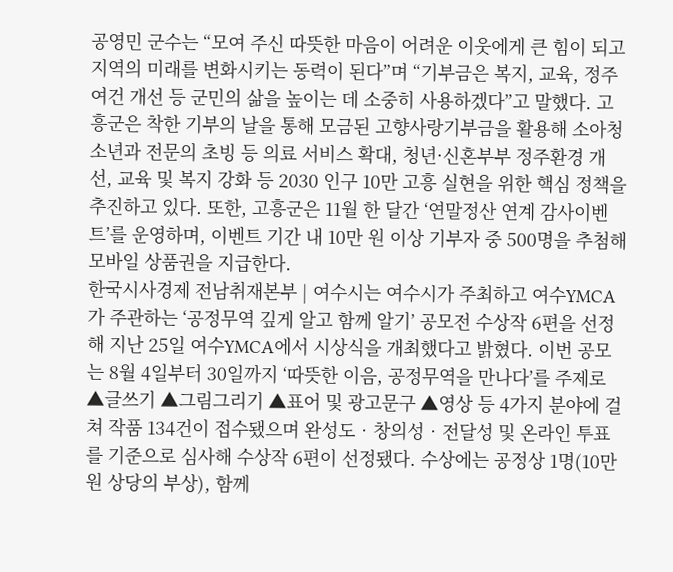공영민 군수는 “모여 주신 따뜻한 마음이 어려운 이웃에게 큰 힘이 되고 지역의 미래를 변화시키는 동력이 된다”며 “기부금은 복지, 교육, 정주여건 개선 등 군민의 삶을 높이는 데 소중히 사용하겠다”고 말했다. 고흥군은 착한 기부의 날을 통해 모금된 고향사랑기부금을 활용해 소아청소년과 전문의 초빙 등 의료 서비스 확대, 청년·신혼부부 정주환경 개선, 교육 및 복지 강화 등 2030 인구 10만 고흥 실현을 위한 핵심 정책을 추진하고 있다. 또한, 고흥군은 11월 한 달간 ‘연말정산 연계 감사이벤트’를 운영하며, 이벤트 기간 내 10만 원 이상 기부자 중 500명을 추첨해 모바일 상품권을 지급한다.
한국시사경제 전남취재본부 | 여수시는 여수시가 주최하고 여수YMCA가 주관하는 ‘공정무역 깊게 알고 함께 알기’ 공모전 수상작 6편을 선정해 지난 25일 여수YMCA에서 시상식을 개최했다고 밝혔다. 이번 공모는 8월 4일부터 30일까지 ‘따뜻한 이음, 공정무역을 만나다’를 주제로 ▲글쓰기 ▲그림그리기 ▲표어 및 광고문구 ▲영상 등 4가지 분야에 걸쳐 작품 134건이 접수됐으며 완성도‧창의성‧전달성 및 온라인 투표를 기준으로 심사해 수상작 6편이 선정됐다. 수상에는 공정상 1명(10만 원 상당의 부상), 함께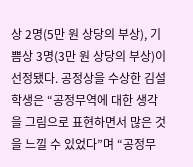상 2명(5만 원 상당의 부상), 기쁨상 3명(3만 원 상당의 부상)이 선정됐다. 공정상을 수상한 김설 학생은 “공정무역에 대한 생각을 그림으로 표현하면서 많은 것을 느낄 수 있었다”며 “공정무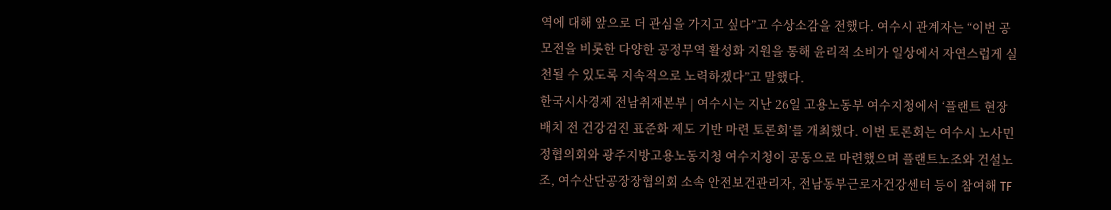역에 대해 앞으로 더 관심을 가지고 싶다”고 수상소감을 전했다. 여수시 관계자는 “이번 공모전을 비롯한 다양한 공정무역 활성화 지원을 통해 윤리적 소비가 일상에서 자연스럽게 실천될 수 있도록 지속적으로 노력하겠다”고 말했다.
한국시사경제 전남취재본부 | 여수시는 지난 26일 고용노동부 여수지청에서 ‘플랜트 현장 배치 전 건강검진 표준화 제도 기반 마련 토론회’를 개최했다. 이번 토론회는 여수시 노사민정협의회와 광주지방고용노동지청 여수지청이 공동으로 마련했으며 플랜트노조와 건설노조, 여수산단공장장협의회 소속 안전보건관리자, 전남동부근로자건강센터 등이 참여해 TF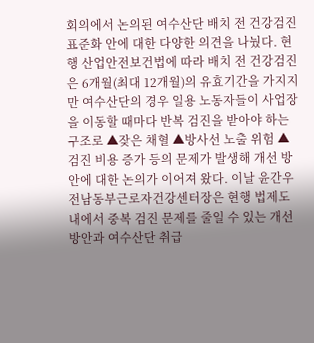회의에서 논의된 여수산단 배치 전 건강검진 표준화 안에 대한 다양한 의견을 나눴다. 현행 산업안전보건법에 따라 배치 전 건강검진은 6개월(최대 12개월)의 유효기간을 가지지만 여수산단의 경우 일용 노동자들이 사업장을 이동할 때마다 반복 검진을 받아야 하는 구조로 ▲잦은 채혈 ▲방사선 노출 위험 ▲검진 비용 증가 등의 문제가 발생해 개선 방안에 대한 논의가 이어져 왔다. 이날 윤간우 전남동부근로자건강센터장은 현행 법제도 내에서 중복 검진 문제를 줄일 수 있는 개선방안과 여수산단 취급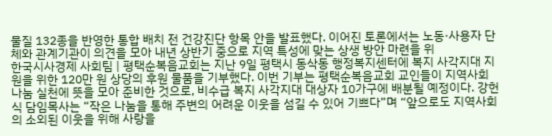물질 132종을 반영한 통합 배치 전 건강진단 항목 안을 발표했다. 이어진 토론에서는 노동·사용자 단체와 관계기관이 의견을 모아 내년 상반기 중으로 지역 특성에 맞는 상생 방안 마련을 위
한국시사경제 사회팀 | 평택순복음교회는 지난 9일 평택시 동삭동 행정복지센터에 복지 사각지대 지원을 위한 120만 원 상당의 후원 물품을 기부했다. 이번 기부는 평택순복음교회 교인들이 지역사회 나눔 실천에 뜻을 모아 준비한 것으로, 비수급 복지 사각지대 대상자 10가구에 배분될 예정이다. 강헌식 담임목사는 “작은 나눔을 통해 주변의 어려운 이웃을 섬길 수 있어 기쁘다”며 “앞으로도 지역사회의 소외된 이웃을 위해 사랑을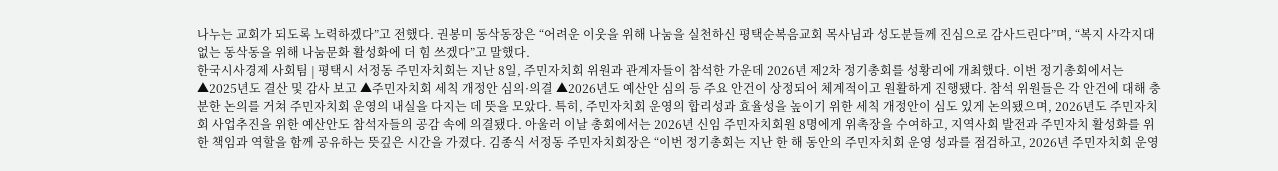나누는 교회가 되도록 노력하겠다”고 전했다. 권봉미 동삭동장은 “어려운 이웃을 위해 나눔을 실천하신 평택순복음교회 목사님과 성도분들께 진심으로 감사드린다”며, “복지 사각지대 없는 동삭동을 위해 나눔문화 활성화에 더 힘 쓰겠다”고 말했다.
한국시사경제 사회팀 | 평택시 서정동 주민자치회는 지난 8일, 주민자치회 위원과 관계자들이 참석한 가운데 2026년 제2차 정기총회를 성황리에 개최했다. 이번 정기총회에서는 ▲2025년도 결산 및 감사 보고 ▲주민자치회 세칙 개정안 심의·의결 ▲2026년도 예산안 심의 등 주요 안건이 상정되어 체계적이고 원활하게 진행됐다. 참석 위원들은 각 안건에 대해 충분한 논의를 거쳐 주민자치회 운영의 내실을 다지는 데 뜻을 모았다. 특히, 주민자치회 운영의 합리성과 효율성을 높이기 위한 세칙 개정안이 심도 있게 논의됐으며, 2026년도 주민자치회 사업추진을 위한 예산안도 참석자들의 공감 속에 의결됐다. 아울러 이날 총회에서는 2026년 신임 주민자치회원 8명에게 위촉장을 수여하고, 지역사회 발전과 주민자치 활성화를 위한 책임과 역할을 함께 공유하는 뜻깊은 시간을 가졌다. 김종식 서정동 주민자치회장은 “이번 정기총회는 지난 한 해 동안의 주민자치회 운영 성과를 점검하고, 2026년 주민자치회 운영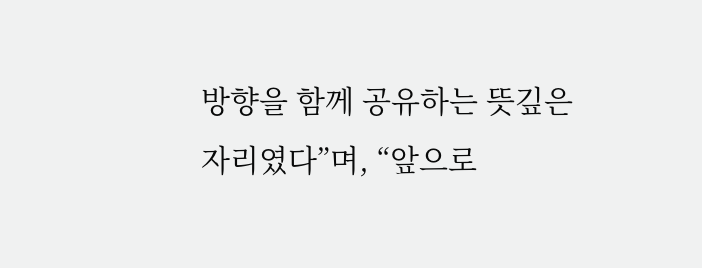방향을 함께 공유하는 뜻깊은 자리였다”며, “앞으로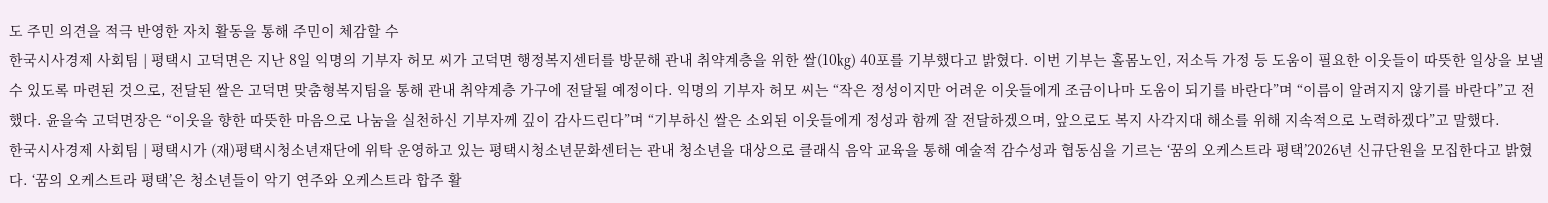도 주민 의견을 적극 반영한 자치 활동을 통해 주민이 체감할 수
한국시사경제 사회팀 | 평택시 고덕면은 지난 8일 익명의 기부자 허모 씨가 고덕면 행정복지센터를 방문해 관내 취약계층을 위한 쌀(10㎏) 40포를 기부했다고 밝혔다. 이번 기부는 홀몸노인, 저소득 가정 등 도움이 필요한 이웃들이 따뜻한 일상을 보낼 수 있도록 마련된 것으로, 전달된 쌀은 고덕면 맞춤형복지팀을 통해 관내 취약계층 가구에 전달될 예정이다. 익명의 기부자 허모 씨는 “작은 정성이지만 어려운 이웃들에게 조금이나마 도움이 되기를 바란다”며 “이름이 알려지지 않기를 바란다”고 전했다. 윤을숙 고덕면장은 “이웃을 향한 따뜻한 마음으로 나눔을 실천하신 기부자께 깊이 감사드린다”며 “기부하신 쌀은 소외된 이웃들에게 정성과 함께 잘 전달하겠으며, 앞으로도 복지 사각지대 해소를 위해 지속적으로 노력하겠다”고 말했다.
한국시사경제 사회팀 | 평택시가 (재)평택시청소년재단에 위탁 운영하고 있는 평택시청소년문화센터는 관내 청소년을 대상으로 클래식 음악 교육을 통해 예술적 감수성과 협동심을 기르는 ‘꿈의 오케스트라 평택’2026년 신규단원을 모집한다고 밝혔다. ‘꿈의 오케스트라 평택’은 청소년들이 악기 연주와 오케스트라 합주 활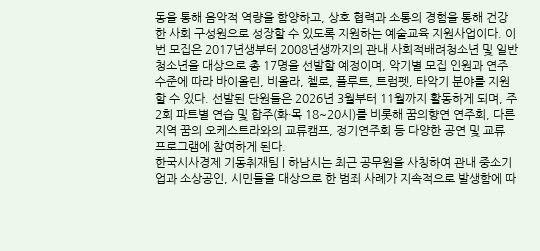동을 통해 음악적 역량을 함양하고, 상호 협력과 소통의 경험을 통해 건강한 사회 구성원으로 성장할 수 있도록 지원하는 예술교육 지원사업이다. 이번 모집은 2017년생부터 2008년생까지의 관내 사회적배려청소년 및 일반청소년을 대상으로 총 17명을 선발할 예정이며, 악기별 모집 인원과 연주 수준에 따라 바이올린, 비올라, 첼로, 플루트, 트럼펫, 타악기 분야를 지원할 수 있다. 선발된 단원들은 2026년 3월부터 11월까지 활동하게 되며, 주 2회 파트별 연습 및 합주(화·목 18~20시)를 비롯해 꿈의향연 연주회, 다른 지역 꿈의 오케스트라와의 교류캠프, 정기연주회 등 다양한 공연 및 교류 프로그램에 참여하게 된다.
한국시사경제 기동취재팀 | 하남시는 최근 공무원을 사칭하여 관내 중소기업과 소상공인, 시민들을 대상으로 한 범죄 사례가 지속적으로 발생함에 따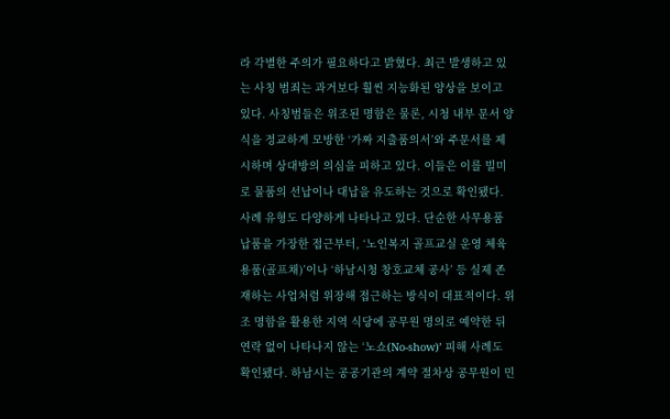라 각별한 주의가 필요하다고 밝혔다. 최근 발생하고 있는 사칭 범죄는 과거보다 훨씬 지능화된 양상을 보이고 있다. 사칭범들은 위조된 명함은 물론, 시청 내부 문서 양식을 정교하게 모방한 ‘가짜 지출품의서’와 주문서를 제시하며 상대방의 의심을 피하고 있다. 이들은 이를 빌미로 물품의 선납이나 대납을 유도하는 것으로 확인됐다. 사례 유형도 다양하게 나타나고 있다. 단순한 사무용품 납품을 가장한 접근부터, ‘노인복지 골프교실 운영 체육용품(골프채)’이나 ‘하남시청 창호교체 공사’ 등 실제 존재하는 사업처럼 위장해 접근하는 방식이 대표적이다. 위조 명함을 활용한 지역 식당에 공무원 명의로 예약한 뒤 연락 없이 나타나지 않는 ‘노쇼(No-show)’ 피해 사례도 확인됐다. 하남시는 공공기관의 계약 절차상 공무원이 민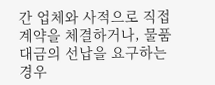간 업체와 사적으로 직접 계약을 체결하거나, 물품 대금의 선납을 요구하는 경우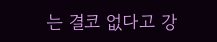는 결코 없다고 강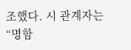조했다. 시 관계자는 “명함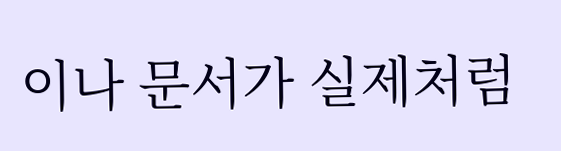이나 문서가 실제처럼